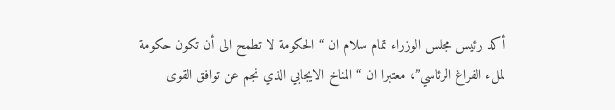أكد رئيس مجلس الوزراء تمام سلام ان “الحكومة لا تطمح الى أن تكون حكومة لملء الفراغ الرئاسي”، معتبرا ان “المناخ الايجابي الذي نجم عن توافق القوى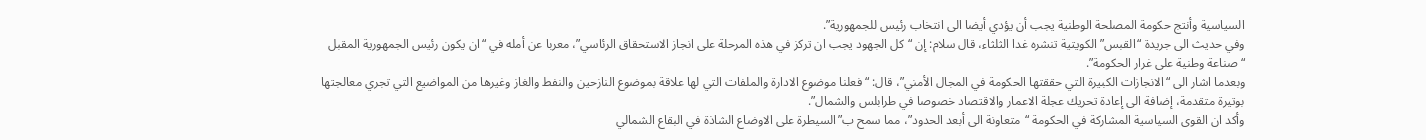السياسية وأنتج حكومة المصلحة الوطنية يجب أن يؤدي أيضا الى انتخاب رئيس للجمهورية”.
وفي حديث الى جريدة “القبس” الكويتية تنشره غدا الثلثاء، قال سلام: إن “كل الجهود يجب ان تركز في هذه المرحلة على انجاز الاستحقاق الرئاسي”، معربا عن أمله في “ان يكون رئيس الجمهورية المقبل “صناعة وطنية على غرار الحكومة”.
وبعدما اشار الى “الانجازات الكبيرة التي حققتها الحكومة في المجال الأمني”، قال: “فعلنا موضوع الادارة والملفات التي لها علاقة بموضوع النازحين والنفط والغاز وغيرها من المواضيع التي تجري معالجتها بوتيرة متقدمة، إضافة الى إعادة تحريك عجلة الاعمار والاقتصاد خصوصا في طرابلس والشمال”.
وأكد ان القوى السياسية المشاركة في الحكومة “متعاونة الى أبعد الحدود”، مما سمح ب”السيطرة على الاوضاع الشاذة في البقاع الشمالي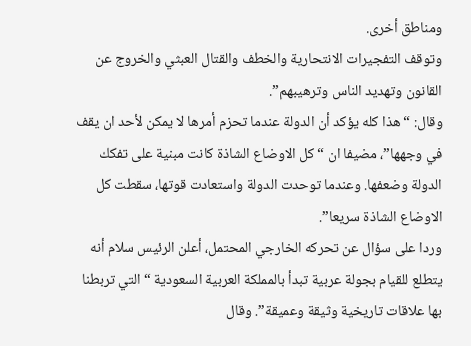ومناطق أخرى.
وتوقف التفجيرات الانتحارية والخطف والقتال العبثي والخروج عن القانون وتهديد الناس وترهيبهم”.
وقال: “هذا كله يؤكد أن الدولة عندما تحزم أمرها لا يمكن لأحد ان يقف في وجهها”، مضيفا ان “كل الاوضاع الشاذة كانت مبنية على تفكك الدولة وضعفها. وعندما توحدت الدولة واستعادت قوتها، سقطت كل الاوضاع الشاذة سريعا”.
وردا على سؤال عن تحركه الخارجي المحتمل، أعلن الرئيس سلام أنه يتطلع للقيام بجولة عربية تبدأ بالمملكة العربية السعودية “التي تربطنا بها علاقات تاريخية وثيقة وعميقة”. وقال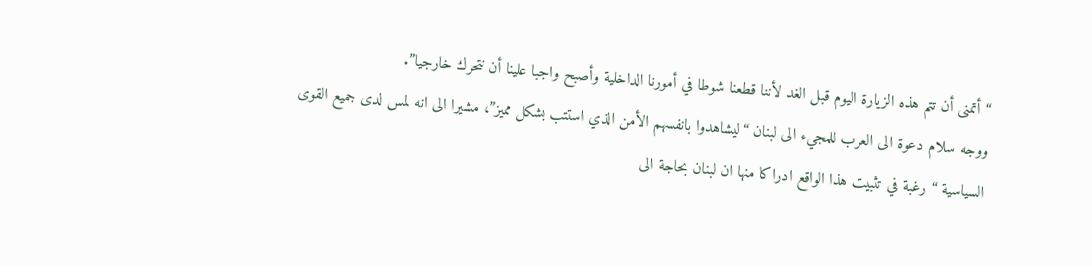“أتمنى أن تتم هذه الزيارة اليوم قبل الغد لأننا قطعنا شوطا في أمورنا الداخلية وأصبح واجبا علينا أن نتحرك خارجيا”.
ووجه سلام دعوة الى العرب للمجيء الى لبنان “ليشاهدوا بانفسهم الأمن الذي استتب بشكل مميز”، مشيرا الى انه لمس لدى جميع القوى السياسية “رغبة في تثبيت هذا الواقع ادراكا منها ان لبنان بحاجة الى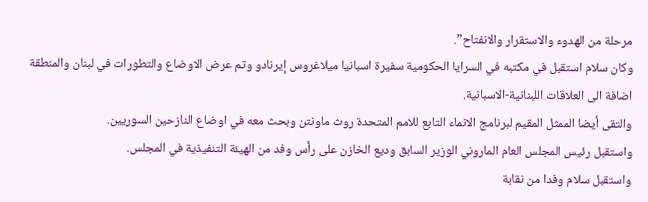مرحلة من الهدوء والاستقرار والانفتاح”.
وكان سلام استقبل في مكتبه في السرايا الحكومية سفيرة اسبانيا ميلاغروس إيرنادو وتم عرض الاوضاع والتطورات في لبنان والمنطقة اضافة الى العلاقات اللبنانية-الاسبانية.
والتقى أيضا الممثل المقيم لبرنامج الانماء التابع للامم المتحدة روث ماونتن وبحث معه في اوضاع النازحين السوريين.
واستقبل رئيس المجلس العام الماروني الوزير السابق وديع الخازن على رأس وفد من الهيئة التنفيذية في المجلس.
واستقبل سلام وفدا من نقابة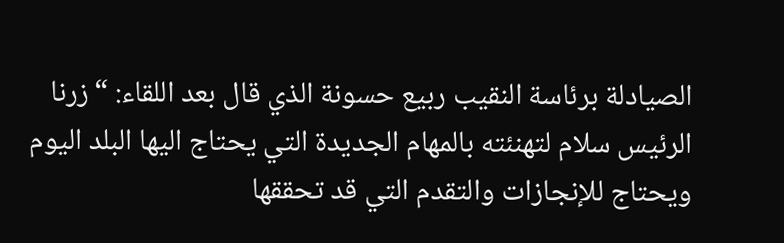الصيادلة برئاسة النقيب ربيع حسونة الذي قال بعد اللقاء: “زرنا الرئيس سلام لتهنئته بالمهام الجديدة التي يحتاج اليها البلد اليوم ويحتاج للإنجازات والتقدم التي قد تحققها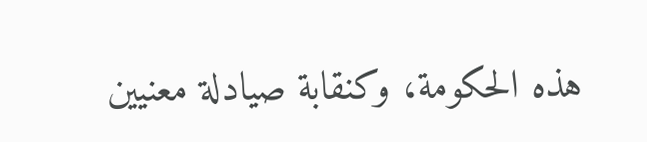هذه الحكومة، وكنقابة صيادلة معنيين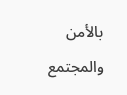بالأمن والمجتمع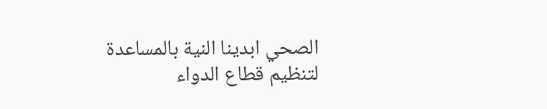الصحي ابدينا النية بالمساعدة لتنظيم قطاع الدواء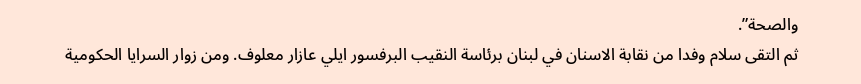والصحة”.
ثم التقى سلام وفدا من نقابة الاسنان في لبنان برئاسة النقيب البرفسور ايلي عازار معلوف. ومن زوار السرايا الحكومية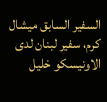السفير السابق ميشال كرم، سفير لبنان لدى الاونيسكو خليل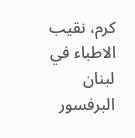كرم، نقيب الاطباء في لبنان البرفسور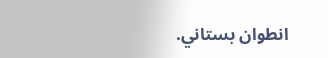انطوان بستاني.